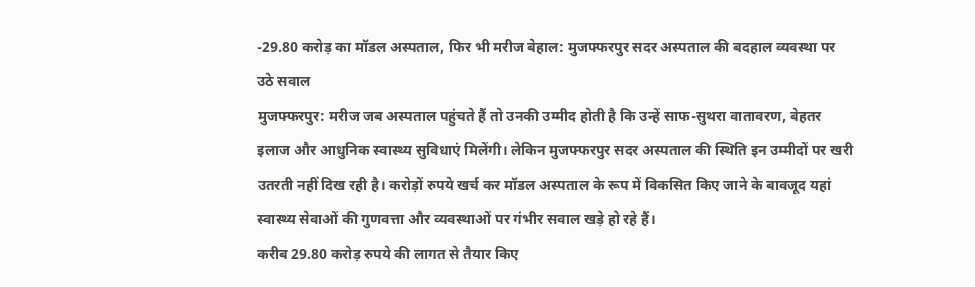-29.80 करोड़ का मॉडल अस्पताल, फिर भी मरीज बेहाल: मुजफ्फरपुर सदर अस्पताल की बदहाल व्यवस्था पर उठे सवाल
मुजफ्फरपुर: मरीज जब अस्पताल पहुंचते हैं तो उनकी उम्मीद होती है कि उन्हें साफ-सुथरा वातावरण, बेहतर इलाज और आधुनिक स्वास्थ्य सुविधाएं मिलेंगी। लेकिन मुजफ्फरपुर सदर अस्पताल की स्थिति इन उम्मीदों पर खरी उतरती नहीं दिख रही है। करोड़ों रुपये खर्च कर मॉडल अस्पताल के रूप में विकसित किए जाने के बावजूद यहां स्वास्थ्य सेवाओं की गुणवत्ता और व्यवस्थाओं पर गंभीर सवाल खड़े हो रहे हैं।
करीब 29.80 करोड़ रुपये की लागत से तैयार किए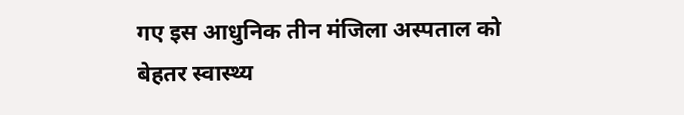गए इस आधुनिक तीन मंजिला अस्पताल को बेहतर स्वास्थ्य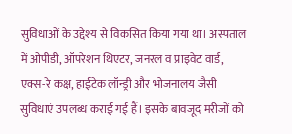सुविधाओं के उद्देश्य से विकसित किया गया था। अस्पताल में ओपीडी, ऑपरेशन थिएटर, जनरल व प्राइवेट वार्ड, एक्स-रे कक्ष, हाईटेक लॉन्ड्री और भोजनालय जैसी सुविधाएं उपलब्ध कराई गई हैं। इसके बावजूद मरीजों को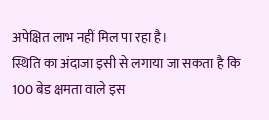अपेक्षित लाभ नहीं मिल पा रहा है।
स्थिति का अंदाजा इसी से लगाया जा सकता है कि 100 बेड क्षमता वाले इस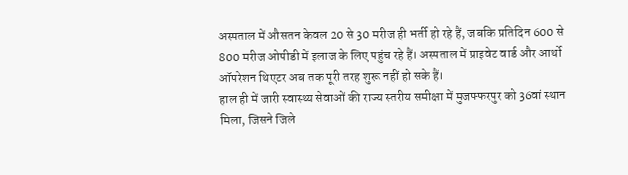अस्पताल में औसतन केवल 20 से 30 मरीज ही भर्ती हो रहे हैं, जबकि प्रतिदिन 600 से 800 मरीज ओपीडी में इलाज के लिए पहुंच रहे हैं। अस्पताल में प्राइवेट वार्ड और आर्थो ऑपरेशन थिएटर अब तक पूरी तरह शुरू नहीं हो सके हैं।
हाल ही में जारी स्वास्थ्य सेवाओं की राज्य स्तरीय समीक्षा में मुजफ्फरपुर को 36वां स्थान मिला, जिसने जिले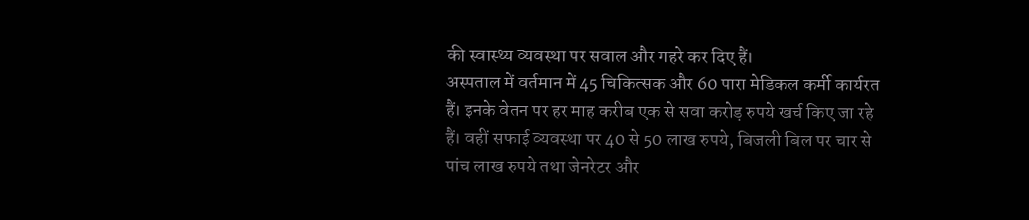की स्वास्थ्य व्यवस्था पर सवाल और गहरे कर दिए हैं।
अस्पताल में वर्तमान में 45 चिकित्सक और 60 पारा मेडिकल कर्मी कार्यरत हैं। इनके वेतन पर हर माह करीब एक से सवा करोड़ रुपये खर्च किए जा रहे हैं। वहीं सफाई व्यवस्था पर 40 से 50 लाख रुपये, बिजली बिल पर चार से पांच लाख रुपये तथा जेनरेटर और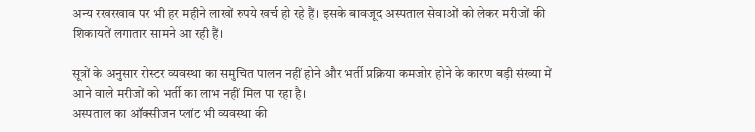अन्य रखरखाव पर भी हर महीने लाखों रुपये खर्च हो रहे हैं। इसके बावजूद अस्पताल सेवाओं को लेकर मरीजों की शिकायतें लगातार सामने आ रही हैं।

सूत्रों के अनुसार रोस्टर व्यवस्था का समुचित पालन नहीं होने और भर्ती प्रक्रिया कमजोर होने के कारण बड़ी संख्या में आने वाले मरीजों को भर्ती का लाभ नहीं मिल पा रहा है।
अस्पताल का ऑक्सीजन प्लांट भी व्यवस्था की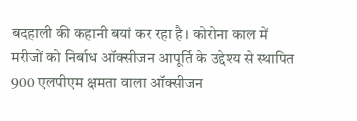बदहाली की कहानी बयां कर रहा है। कोरोना काल में मरीजों को निर्बाध ऑक्सीजन आपूर्ति के उद्देश्य से स्थापित 900 एलपीएम क्षमता वाला ऑक्सीजन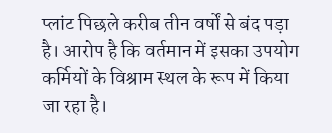प्लांट पिछले करीब तीन वर्षों से बंद पड़ा है। आरोप है कि वर्तमान में इसका उपयोग कर्मियों के विश्राम स्थल के रूप में किया जा रहा है।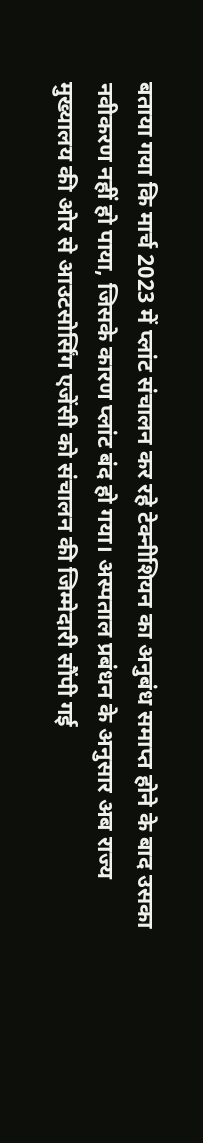बताया गया कि मार्च 2023 में प्लांट संचालन कर रहे टेक्नीशियन का अनुबंध समाप्त होने के बाद उसका नवीकरण नहीं हो पाया, जिसके कारण प्लांट बंद हो गया। अस्पताल प्रबंधन के अनुसार अब राज्य मुख्यालय की ओर से आउटसोर्सिंग एजेंसी को संचालन की जिम्मेदारी सौंपी गई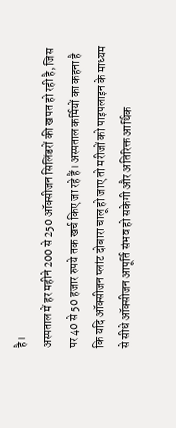है।
अस्पताल में हर महीने 200 से 250 ऑक्सीजन सिलिंडरों की खपत हो रही है, जिस पर 40 से 50 हजार रुपये तक खर्च किए जा रहे हैं। अस्पताल कर्मियों का कहना है कि यदि ऑक्सीजन प्लांट दोबारा चालू हो जाए तो मरीजों को पाइपलाइन के माध्यम से सीधे ऑक्सीजन आपूर्ति संभव हो सकेगी और अतिरिक्त आर्थिक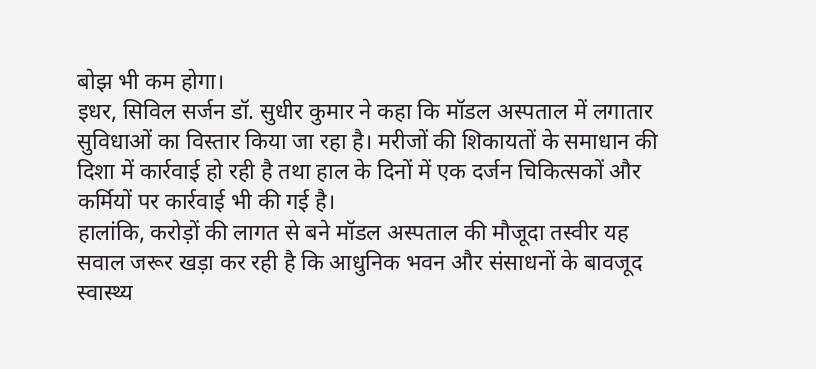बोझ भी कम होगा।
इधर, सिविल सर्जन डॉ. सुधीर कुमार ने कहा कि मॉडल अस्पताल में लगातार सुविधाओं का विस्तार किया जा रहा है। मरीजों की शिकायतों के समाधान की दिशा में कार्रवाई हो रही है तथा हाल के दिनों में एक दर्जन चिकित्सकों और कर्मियों पर कार्रवाई भी की गई है।
हालांकि, करोड़ों की लागत से बने मॉडल अस्पताल की मौजूदा तस्वीर यह सवाल जरूर खड़ा कर रही है कि आधुनिक भवन और संसाधनों के बावजूद स्वास्थ्य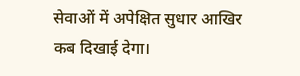सेवाओं में अपेक्षित सुधार आखिर कब दिखाई देगा।